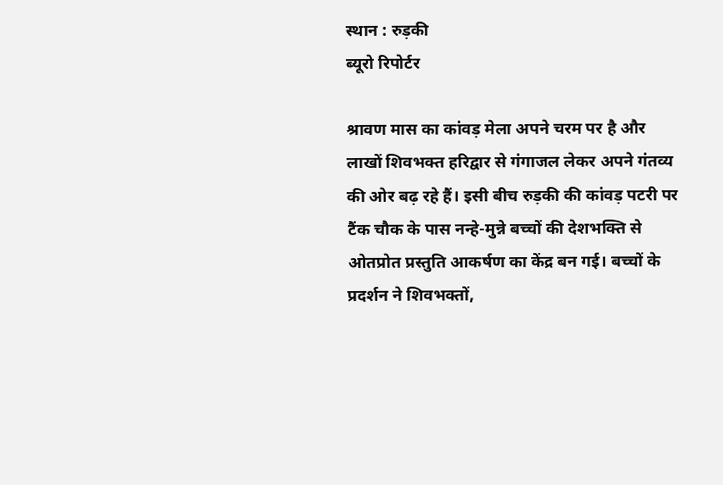स्थान : रुड़की
ब्यूरो रिपोर्टर

श्रावण मास का कांवड़ मेला अपने चरम पर है और लाखों शिवभक्त हरिद्वार से गंगाजल लेकर अपने गंतव्य की ओर बढ़ रहे हैं। इसी बीच रुड़की की कांवड़ पटरी पर टैंक चौक के पास नन्हे-मुन्ने बच्चों की देशभक्ति से ओतप्रोत प्रस्तुति आकर्षण का केंद्र बन गई। बच्चों के प्रदर्शन ने शिवभक्तों,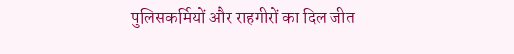पुलिसकर्मियों और राहगीरों का दिल जीत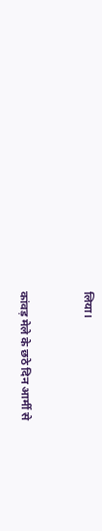लिया।


कांवड़ मेले के छठे दिन आर्मी से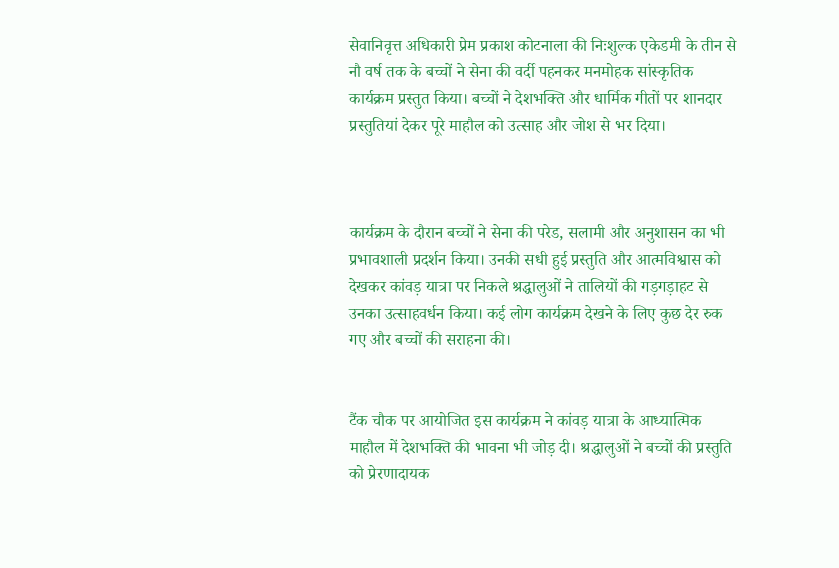सेवानिवृत्त अधिकारी प्रेम प्रकाश कोटनाला की निःशुल्क एकेडमी के तीन से नौ वर्ष तक के बच्चों ने सेना की वर्दी पहनकर मनमोहक सांस्कृतिक कार्यक्रम प्रस्तुत किया। बच्चों ने देशभक्ति और धार्मिक गीतों पर शानदार प्रस्तुतियां देकर पूरे माहौल को उत्साह और जोश से भर दिया।



कार्यक्रम के दौरान बच्चों ने सेना की परेड, सलामी और अनुशासन का भी प्रभावशाली प्रदर्शन किया। उनकी सधी हुई प्रस्तुति और आत्मविश्वास को देखकर कांवड़ यात्रा पर निकले श्रद्धालुओं ने तालियों की गड़गड़ाहट से उनका उत्साहवर्धन किया। कई लोग कार्यक्रम देखने के लिए कुछ देर रुक गए और बच्चों की सराहना की।


टैंक चौक पर आयोजित इस कार्यक्रम ने कांवड़ यात्रा के आध्यात्मिक माहौल में देशभक्ति की भावना भी जोड़ दी। श्रद्धालुओं ने बच्चों की प्रस्तुति को प्रेरणादायक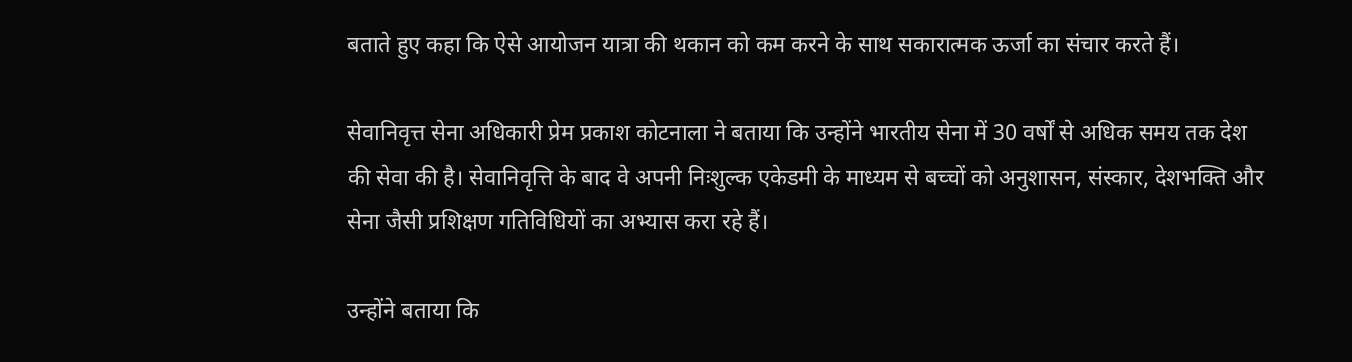बताते हुए कहा कि ऐसे आयोजन यात्रा की थकान को कम करने के साथ सकारात्मक ऊर्जा का संचार करते हैं।

सेवानिवृत्त सेना अधिकारी प्रेम प्रकाश कोटनाला ने बताया कि उन्होंने भारतीय सेना में 30 वर्षों से अधिक समय तक देश की सेवा की है। सेवानिवृत्ति के बाद वे अपनी निःशुल्क एकेडमी के माध्यम से बच्चों को अनुशासन, संस्कार, देशभक्ति और सेना जैसी प्रशिक्षण गतिविधियों का अभ्यास करा रहे हैं।

उन्होंने बताया कि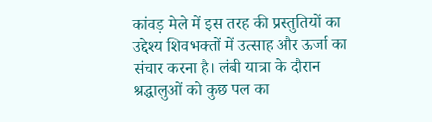कांवड़ मेले में इस तरह की प्रस्तुतियों का उद्देश्य शिवभक्तों में उत्साह और ऊर्जा का संचार करना है। लंबी यात्रा के दौरान श्रद्धालुओं को कुछ पल का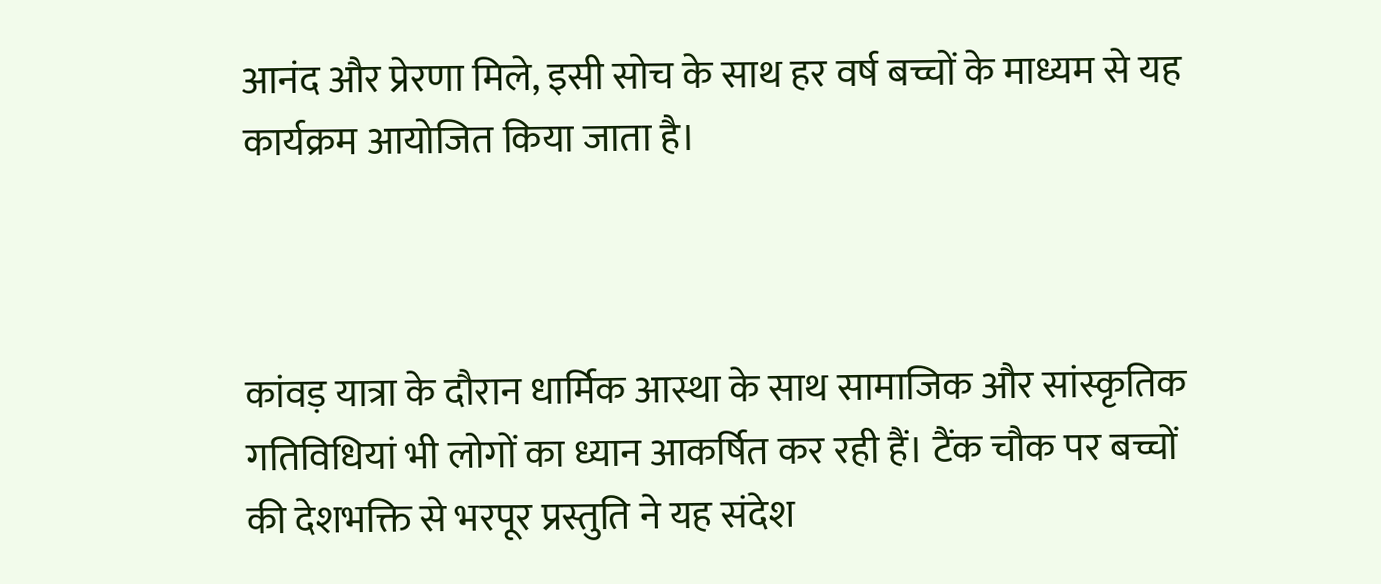आनंद और प्रेरणा मिले, इसी सोच के साथ हर वर्ष बच्चों के माध्यम से यह कार्यक्रम आयोजित किया जाता है।



कांवड़ यात्रा के दौरान धार्मिक आस्था के साथ सामाजिक और सांस्कृतिक गतिविधियां भी लोगों का ध्यान आकर्षित कर रही हैं। टैंक चौक पर बच्चों की देशभक्ति से भरपूर प्रस्तुति ने यह संदेश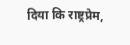दिया कि राष्ट्रप्रेम,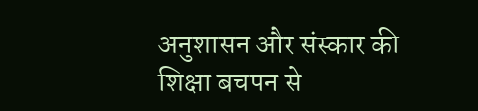अनुशासन और संस्कार की शिक्षा बचपन से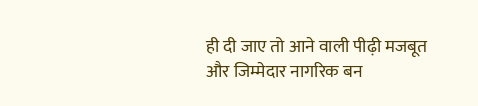ही दी जाए तो आने वाली पीढ़ी मजबूत और जिम्मेदार नागरिक बन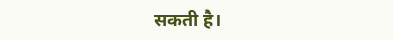सकती है।